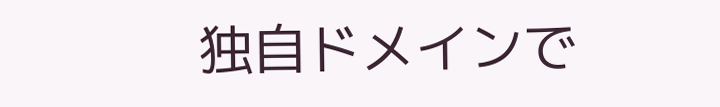独自ドメインで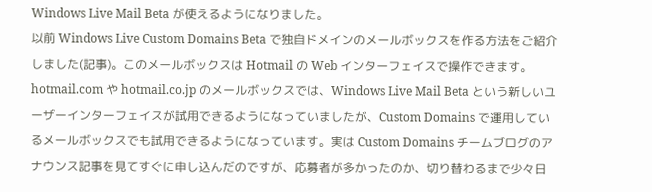Windows Live Mail Beta が使えるようになりました。
以前 Windows Live Custom Domains Beta で独自ドメインのメールボックスを作る方法をご紹介しました(記事)。このメールボックスは Hotmail の Web インターフェイスで操作できます。hotmail.com や hotmail.co.jp のメールボックスでは、Windows Live Mail Beta という新しいユーザーインターフェイスが試用できるようになっていましたが、Custom Domains で運用しているメールボックスでも試用できるようになっています。実は Custom Domains チームブログのアナウンス記事を見てすぐに申し込んだのですが、応募者が多かったのか、切り替わるまで少々日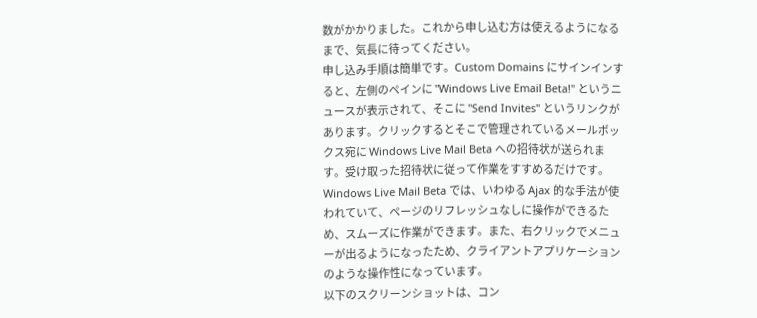数がかかりました。これから申し込む方は使えるようになるまで、気長に待ってください。
申し込み手順は簡単です。Custom Domains にサインインすると、左側のペインに "Windows Live Email Beta!" というニュースが表示されて、そこに "Send Invites" というリンクがあります。クリックするとそこで管理されているメールボックス宛に Windows Live Mail Beta への招待状が送られます。受け取った招待状に従って作業をすすめるだけです。
Windows Live Mail Beta では、いわゆる Ajax 的な手法が使われていて、ページのリフレッシュなしに操作ができるため、スムーズに作業ができます。また、右クリックでメニューが出るようになったため、クライアントアプリケーションのような操作性になっています。
以下のスクリーンショットは、コン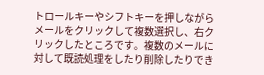トロールキーやシフトキーを押しながらメールをクリックして複数選択し、右クリックしたところです。複数のメールに対して既読処理をしたり削除したりでき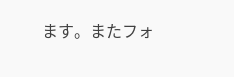ます。またフォ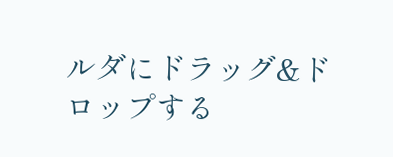ルダにドラッグ&ドロップする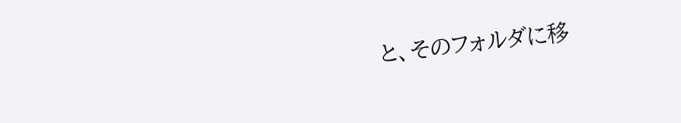と、そのフォルダに移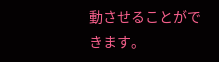動させることができます。